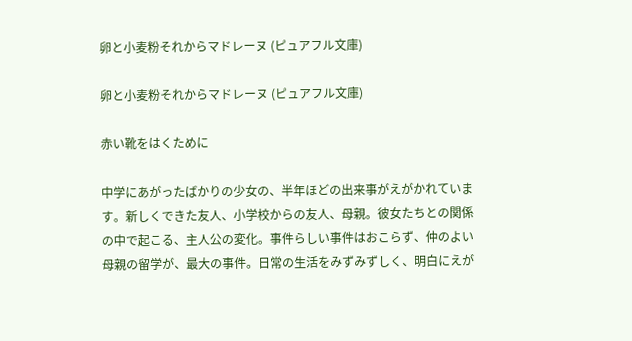卵と小麦粉それからマドレーヌ (ピュアフル文庫)

卵と小麦粉それからマドレーヌ (ピュアフル文庫)

赤い靴をはくために

中学にあがったばかりの少女の、半年ほどの出来事がえがかれています。新しくできた友人、小学校からの友人、母親。彼女たちとの関係の中で起こる、主人公の変化。事件らしい事件はおこらず、仲のよい母親の留学が、最大の事件。日常の生活をみずみずしく、明白にえが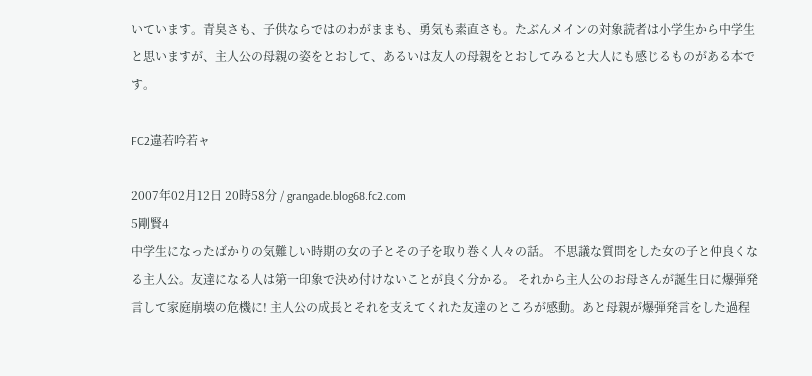いています。青臭さも、子供ならではのわがままも、勇気も素直さも。たぶんメインの対象読者は小学生から中学生と思いますが、主人公の母親の姿をとおして、あるいは友人の母親をとおしてみると大人にも感じるものがある本です。

FC2違若吟若ャ

2007年02月12日 20時58分 / grangade.blog68.fc2.com
5剛賢4
中学生になったばかりの気難しい時期の女の子とその子を取り巻く人々の話。 不思議な質問をした女の子と仲良くなる主人公。友達になる人は第一印象で決め付けないことが良く分かる。 それから主人公のお母さんが誕生日に爆弾発言して家庭崩壊の危機に! 主人公の成長とそれを支えてくれた友達のところが感動。あと母親が爆弾発言をした過程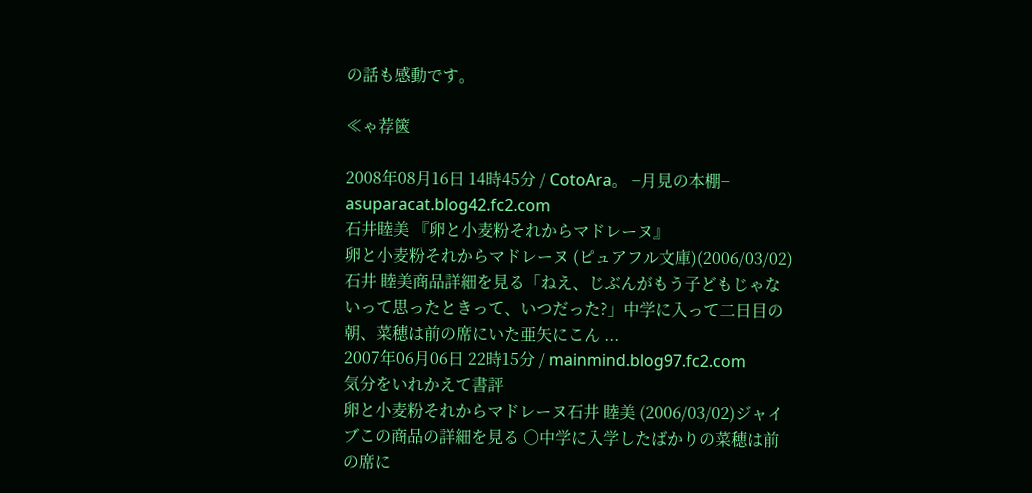の話も感動です。

≪ゃ荐篋

2008年08月16日 14時45分 / CotoAra。 −月見の本棚− asuparacat.blog42.fc2.com
石井睦美 『卵と小麦粉それからマドレーヌ』
卵と小麦粉それからマドレーヌ (ピュアフル文庫)(2006/03/02)石井 睦美商品詳細を見る「ねえ、じぶんがもう子どもじゃないって思ったときって、いつだった?」中学に入って二日目の朝、菜穂は前の席にいた亜矢にこん ...
2007年06月06日 22時15分 / mainmind.blog97.fc2.com
気分をいれかえて書評
卵と小麦粉それからマドレーヌ石井 睦美 (2006/03/02)ジャイブこの商品の詳細を見る ○中学に入学したばかりの菜穂は前の席に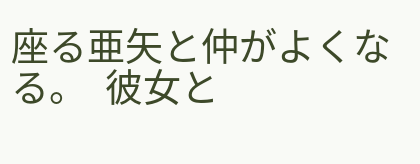座る亜矢と仲がよくなる。  彼女と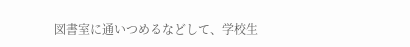図書室に通いつめるなどして、学校生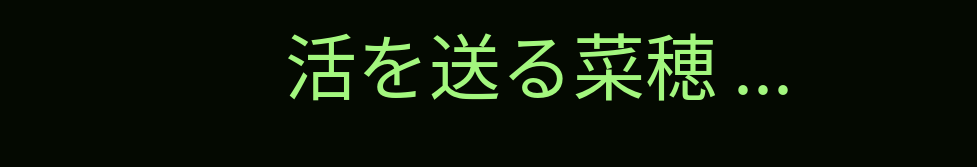活を送る菜穂 ...